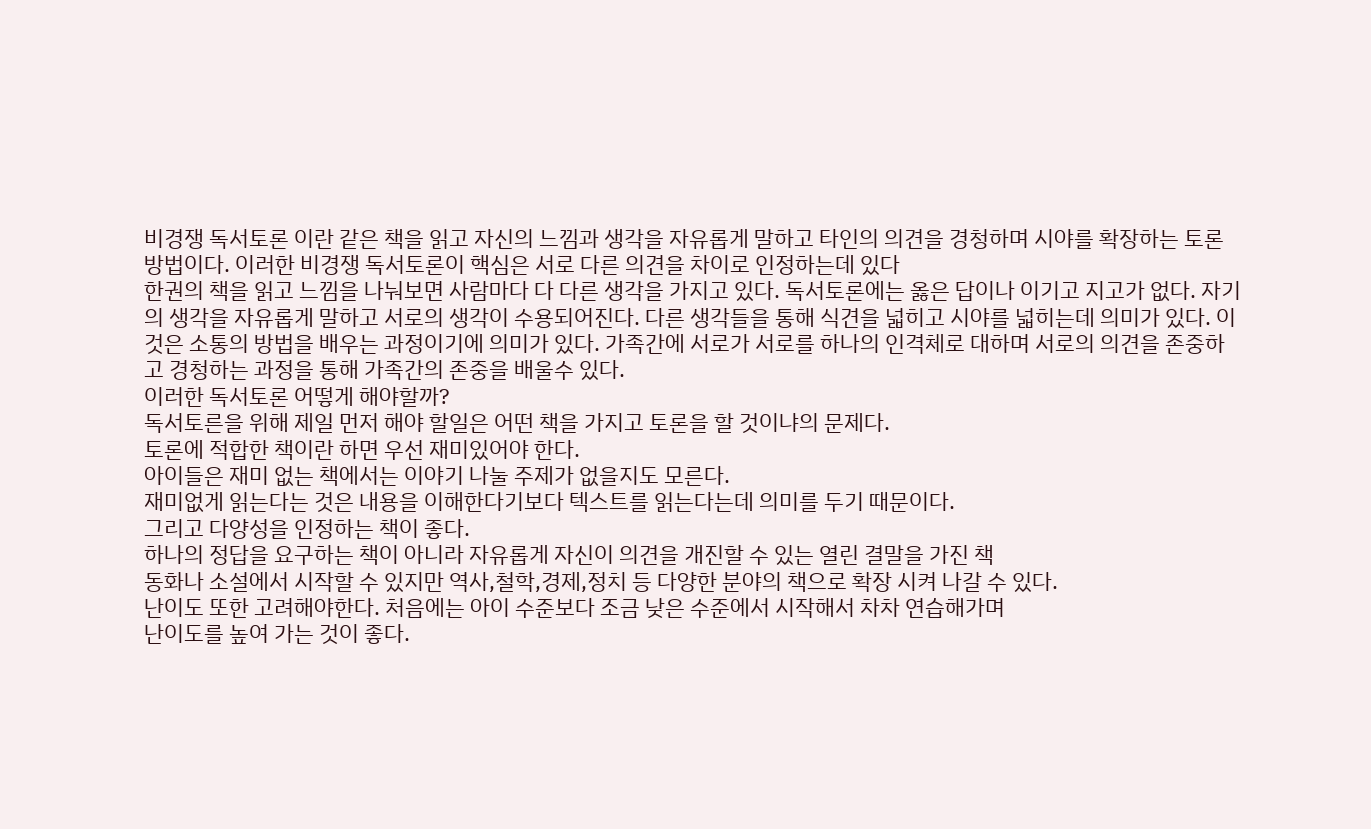비경쟁 독서토론 이란 같은 책을 읽고 자신의 느낌과 생각을 자유롭게 말하고 타인의 의견을 경청하며 시야를 확장하는 토론 방법이다. 이러한 비경쟁 독서토론이 핵심은 서로 다른 의견을 차이로 인정하는데 있다
한권의 책을 읽고 느낌을 나눠보면 사람마다 다 다른 생각을 가지고 있다. 독서토론에는 옳은 답이나 이기고 지고가 없다. 자기의 생각을 자유롭게 말하고 서로의 생각이 수용되어진다. 다른 생각들을 통해 식견을 넓히고 시야를 넓히는데 의미가 있다. 이것은 소통의 방법을 배우는 과정이기에 의미가 있다. 가족간에 서로가 서로를 하나의 인격체로 대하며 서로의 의견을 존중하고 경청하는 과정을 통해 가족간의 존중을 배울수 있다.
이러한 독서토론 어떻게 해야할까?
독서토른을 위해 제일 먼저 해야 할일은 어떤 책을 가지고 토론을 할 것이냐의 문제다.
토론에 적합한 책이란 하면 우선 재미있어야 한다.
아이들은 재미 없는 책에서는 이야기 나눌 주제가 없을지도 모른다.
재미없게 읽는다는 것은 내용을 이해한다기보다 텍스트를 읽는다는데 의미를 두기 때문이다.
그리고 다양성을 인정하는 책이 좋다.
하나의 정답을 요구하는 책이 아니라 자유롭게 자신이 의견을 개진할 수 있는 열린 결말을 가진 책
동화나 소설에서 시작할 수 있지만 역사,철학,경제,정치 등 다양한 분야의 책으로 확장 시켜 나갈 수 있다.
난이도 또한 고려해야한다. 처음에는 아이 수준보다 조금 낮은 수준에서 시작해서 차차 연습해가며
난이도를 높여 가는 것이 좋다.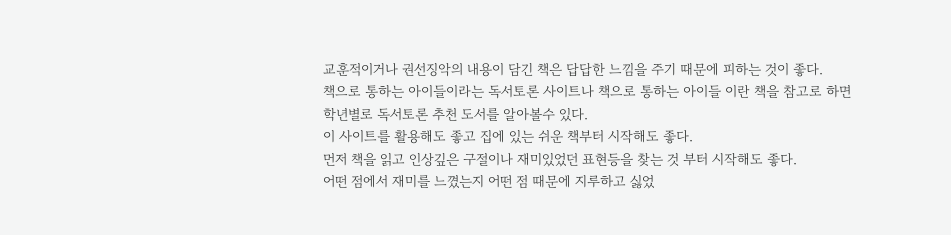교훈적이거나 권선징악의 내용이 담긴 책은 답답한 느낌을 주기 때문에 피하는 것이 좋다.
책으로 통하는 아이들이라는 독서토론 사이트나 책으로 통하는 아이들 이란 책을 참고로 하면
학년별로 독서토론 추천 도서를 알아볼수 있다.
이 사이트를 활용해도 좋고 집에 있는 쉬운 책부터 시작해도 좋다.
먼저 책을 읽고 인상깊은 구절이나 재미있었던 표현등을 찾는 것 부터 시작해도 좋다.
어떤 점에서 재미를 느꼈는지 어떤 점 때문에 지루하고 싫었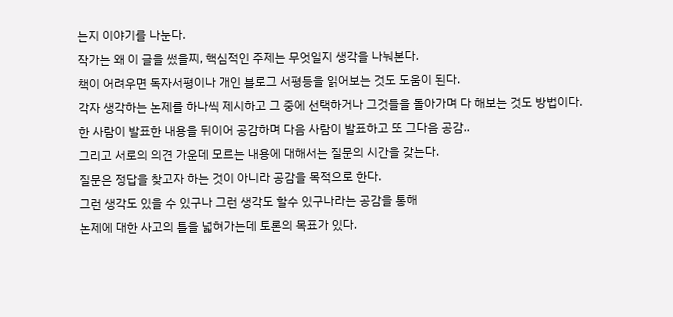는지 이야기를 나눈다.
작가는 왜 이 글을 썼을찌, 핵심적인 주제는 무엇일지 생각을 나눠본다.
책이 어려우면 독자서평이나 개인 블로그 서평등을 읽어보는 것도 도움이 된다.
각자 생각하는 논제를 하나씩 제시하고 그 중에 선택하거나 그것들을 돌아가며 다 해보는 것도 방법이다.
한 사람이 발표한 내용을 뒤이어 공감하며 다음 사람이 발표하고 또 그다음 공감..
그리고 서로의 의견 가운데 모르는 내용에 대해서는 질문의 시간을 갖는다.
질문은 정답을 찾고자 하는 것이 아니라 공감을 목적으로 한다.
그런 생각도 있을 수 있구나 그런 생각도 할수 있구나라는 공감을 통해
논제에 대한 사고의 틀을 넓혀가는데 토론의 목표가 있다.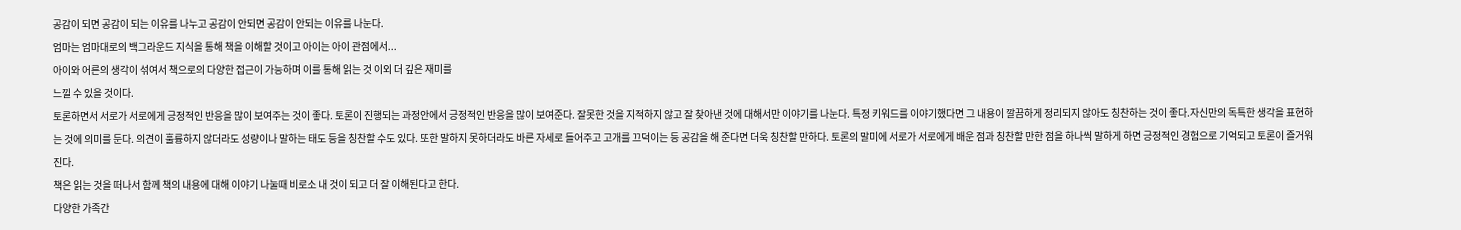공감이 되면 공감이 되는 이유를 나누고 공감이 안되면 공감이 안되는 이유를 나눈다.
엄마는 엄마대로의 백그라운드 지식을 통해 책을 이해할 것이고 아이는 아이 관점에서...
아이와 어른의 생각이 섞여서 책으로의 다양한 접근이 가능하며 이를 통해 읽는 것 이외 더 깊은 재미를
느낄 수 있을 것이다.
토론하면서 서로가 서로에게 긍정적인 반응을 많이 보여주는 것이 좋다. 토론이 진행되는 과정안에서 긍정적인 반응을 많이 보여준다. 잘못한 것을 지적하지 않고 잘 찾아낸 것에 대해서만 이야기를 나눈다. 특정 키워드를 이야기했다면 그 내용이 깔끔하게 정리되지 않아도 칭찬하는 것이 좋다.자신만의 독특한 생각을 표현하는 것에 의미를 둔다. 의견이 훌륭하지 않더라도 성량이나 말하는 태도 등을 칭찬할 수도 있다. 또한 말하지 못하더라도 바른 자세로 들어주고 고개를 끄덕이는 등 공감을 해 준다면 더욱 칭찬할 만하다. 토론의 말미에 서로가 서로에게 배운 점과 칭찬할 만한 점을 하나씩 말하게 하면 긍정적인 경험으로 기억되고 토론이 즐거워진다.
책은 읽는 것을 떠나서 함께 책의 내용에 대해 이야기 나눌때 비로소 내 것이 되고 더 잘 이해된다고 한다.
다양한 가족간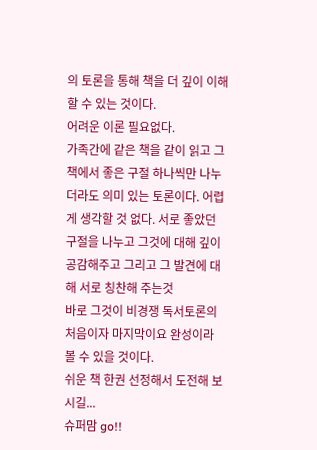의 토론을 통해 책을 더 깊이 이해할 수 있는 것이다.
어려운 이론 필요없다.
가족간에 같은 책을 같이 읽고 그 책에서 좋은 구절 하나씩만 나누더라도 의미 있는 토론이다. 어렵게 생각할 것 없다. 서로 좋았던 구절을 나누고 그것에 대해 깊이 공감해주고 그리고 그 발견에 대해 서로 칭찬해 주는것
바로 그것이 비경쟁 독서토론의 처음이자 마지막이요 완성이라 볼 수 있을 것이다.
쉬운 책 한권 선정해서 도전해 보시길...
슈퍼맘 go!!